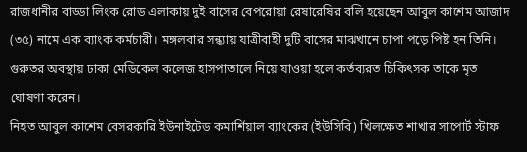রাজধানীর বাড্ডা লিংক রোড এলাকায় দুই বাসের বেপরোয়া রেষারেষির বলি হয়েছেন আবুল কাশেম আজাদ (৩৫) নামে এক ব্যাংক কর্মচারী। মঙ্গলবার সন্ধ্যায় যাত্রীবাহী দুটি বাসের মাঝখানে চাপা পড়ে পিষ্ট হন তিনি। গুরুতর অবস্থায় ঢাকা মেডিকেল কলেজ হাসপাতালে নিয়ে যাওয়া হলে কর্তব্যরত চিকিৎসক তাকে মৃত ঘোষণা করেন।
নিহত আবুল কাশেম বেসরকারি ইউনাইটেড কমার্শিয়াল ব্যাংকের (ইউসিবি) খিলক্ষেত শাখার সাপোর্ট স্টাফ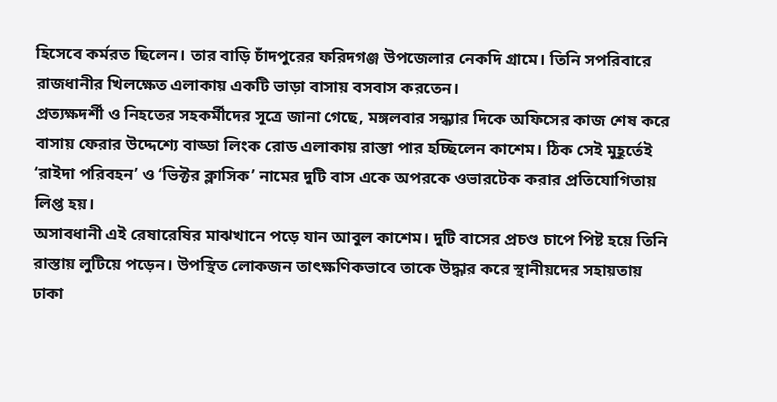হিসেবে কর্মরত ছিলেন। তার বাড়ি চাঁদপুরের ফরিদগঞ্জ উপজেলার নেকদি গ্রামে। তিনি সপরিবারে রাজধানীর খিলক্ষেত এলাকায় একটি ভাড়া বাসায় বসবাস করতেন।
প্রত্যক্ষদর্শী ও নিহতের সহকর্মীদের সূত্রে জানা গেছে, মঙ্গলবার সন্ধ্যার দিকে অফিসের কাজ শেষ করে বাসায় ফেরার উদ্দেশ্যে বাড্ডা লিংক রোড এলাকায় রাস্তা পার হচ্ছিলেন কাশেম। ঠিক সেই মুহূর্তেই ‘রাইদা পরিবহন’ ও ‘ভিক্টর ক্লাসিক’ নামের দুটি বাস একে অপরকে ওভারটেক করার প্রতিযোগিতায় লিপ্ত হয়।
অসাবধানী এই রেষারেষির মাঝখানে পড়ে যান আবুল কাশেম। দুটি বাসের প্রচণ্ড চাপে পিষ্ট হয়ে তিনি রাস্তায় লুটিয়ে পড়েন। উপস্থিত লোকজন তাৎক্ষণিকভাবে তাকে উদ্ধার করে স্থানীয়দের সহায়তায় ঢাকা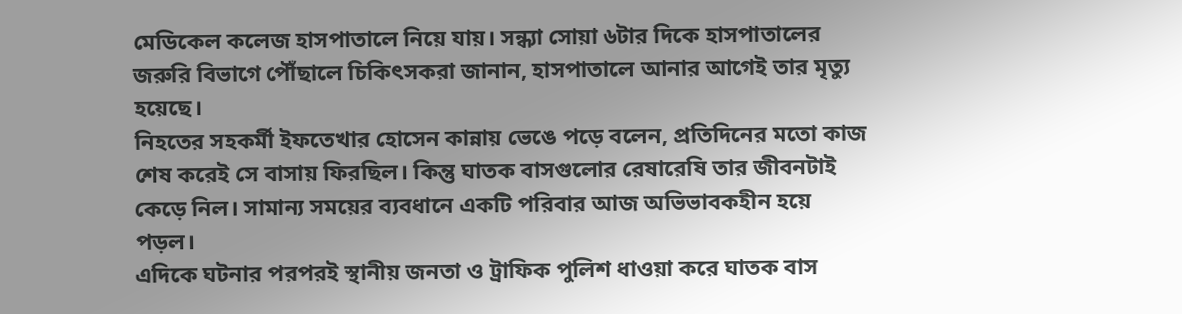মেডিকেল কলেজ হাসপাতালে নিয়ে যায়। সন্ধ্যা সোয়া ৬টার দিকে হাসপাতালের জরুরি বিভাগে পৌঁছালে চিকিৎসকরা জানান, হাসপাতালে আনার আগেই তার মৃত্যু হয়েছে।
নিহতের সহকর্মী ইফতেখার হোসেন কান্নায় ভেঙে পড়ে বলেন, প্রতিদিনের মতো কাজ শেষ করেই সে বাসায় ফিরছিল। কিন্তু ঘাতক বাসগুলোর রেষারেষি তার জীবনটাই কেড়ে নিল। সামান্য সময়ের ব্যবধানে একটি পরিবার আজ অভিভাবকহীন হয়ে পড়ল।
এদিকে ঘটনার পরপরই স্থানীয় জনতা ও ট্রাফিক পুলিশ ধাওয়া করে ঘাতক বাস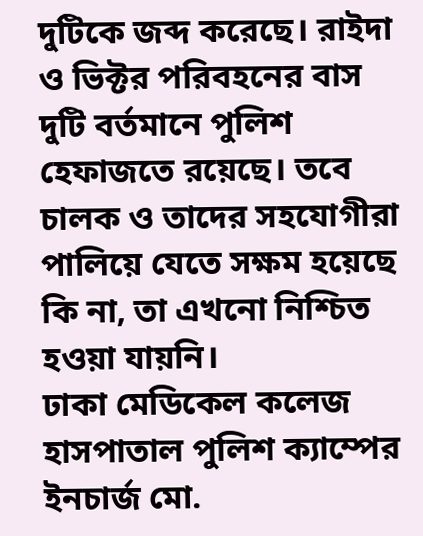দুটিকে জব্দ করেছে। রাইদা ও ভিক্টর পরিবহনের বাস দুটি বর্তমানে পুলিশ হেফাজতে রয়েছে। তবে চালক ও তাদের সহযোগীরা পালিয়ে যেতে সক্ষম হয়েছে কি না, তা এখনো নিশ্চিত হওয়া যায়নি।
ঢাকা মেডিকেল কলেজ হাসপাতাল পুলিশ ক্যাম্পের ইনচার্জ মো.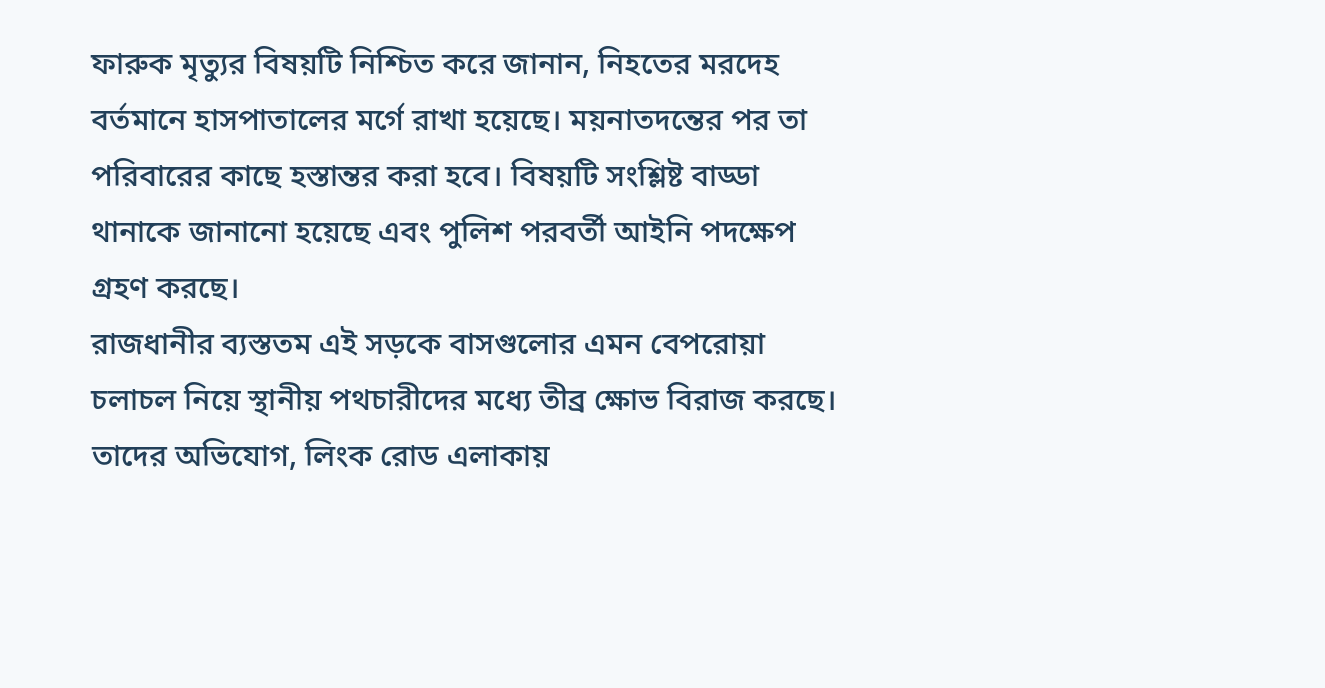ফারুক মৃত্যুর বিষয়টি নিশ্চিত করে জানান, নিহতের মরদেহ বর্তমানে হাসপাতালের মর্গে রাখা হয়েছে। ময়নাতদন্তের পর তা পরিবারের কাছে হস্তান্তর করা হবে। বিষয়টি সংশ্লিষ্ট বাড্ডা থানাকে জানানো হয়েছে এবং পুলিশ পরবর্তী আইনি পদক্ষেপ গ্রহণ করছে।
রাজধানীর ব্যস্ততম এই সড়কে বাসগুলোর এমন বেপরোয়া চলাচল নিয়ে স্থানীয় পথচারীদের মধ্যে তীব্র ক্ষোভ বিরাজ করছে। তাদের অভিযোগ, লিংক রোড এলাকায়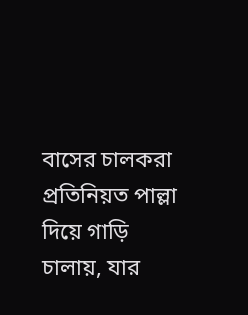বাসের চালকরা প্রতিনিয়ত পাল্লা দিয়ে গাড়ি চালায়, যার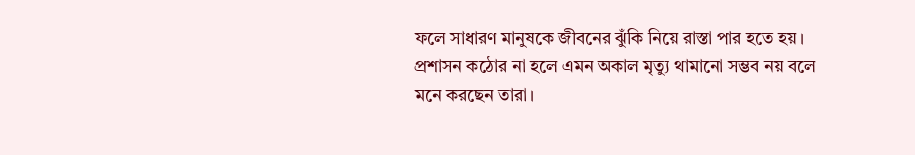ফলে সাধারণ মানুষকে জীবনের ঝুঁকি নিয়ে রাস্তা পার হতে হয়। প্রশাসন কঠোর না হলে এমন অকাল মৃত্যু থামানো সম্ভব নয় বলে মনে করছেন তারা।